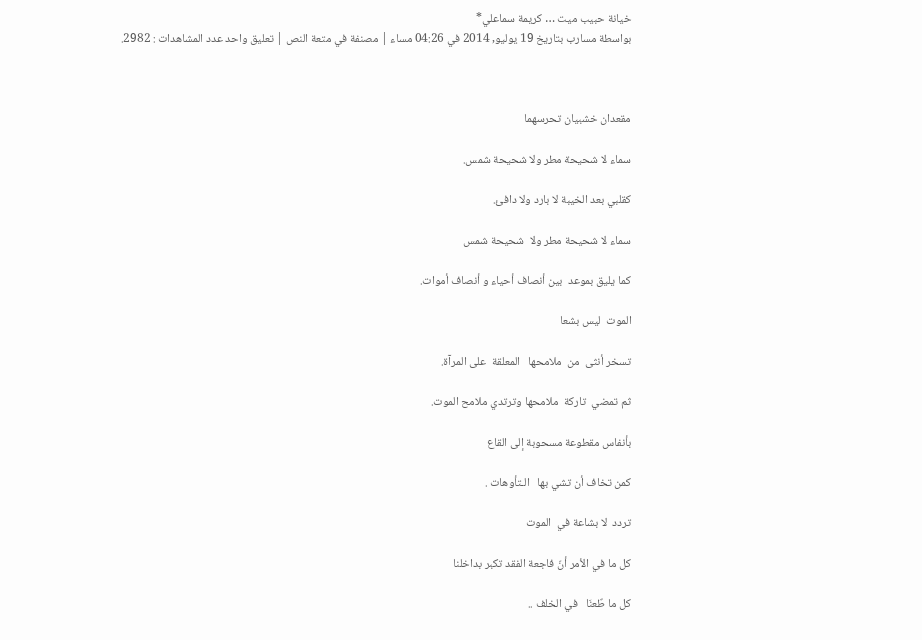خيانة حبيب ميت … كريمة سماعلي*
بواسطة مسارب بتاريخ 19 يوليو, 2014 في 04:26 مساء | مصنفة في متعة النص | تعليق واحد عدد المشاهدات : 2982.



مقعدان خشبيان تحرسهما

سماء لا شحيحة مطر ولا شحيحة شمس.

كقلبي بعد الخيبة لا بارد ولا دافئ.

سماء لا شحيحة مطر ولا  شحيحة شمس

كما يليق بموعد  بين أنصاف أحياء و أنصاف أموات.

الموت  ليس بشعا

تسخر أنثى  من  ملامحها   المعلقة  على المرآة.

ثم تمضي  تاركة  ملامحها وترتدي ملامح الموت.

بأنفاس مقطوعة مسحوبة إلى القاع

كمن تخاف أن تشي بها   الـتأوهات .

تردد  لا بشاعة في  الموت

كل ما في الأمر أنّ فاجعة الفقد تكبر بداخلنا

كل ما طٌعنَا   في الخلف ..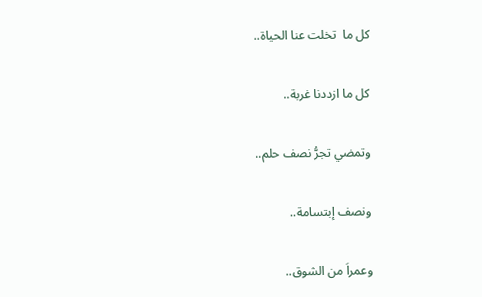كل ما  تخلت عنا الحياة..

كل ما ازددنا غربة..

وتمضي تجرُّ نصف حلم..

ونصف إبتسامة..

وعمراَ من الشوق..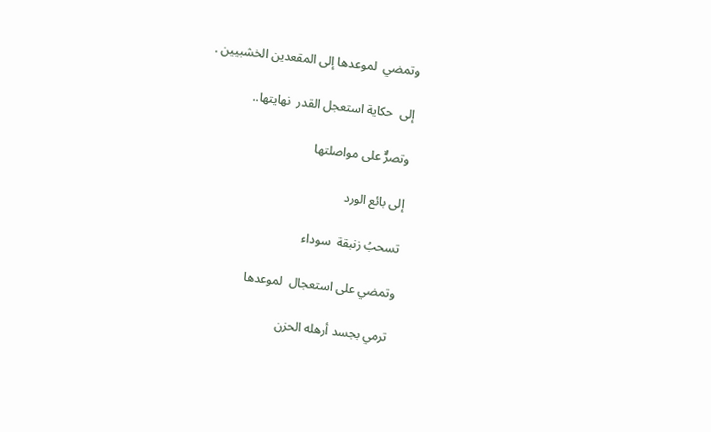وتمضي  لموعدها إلى المقعدين الخشبيين .

إلى  حكاية استعجل القدر  نهايتها..

وتصرٌّ على مواصلتها

إلى بائع الورد

تسحبُ زنبقة  سوداء

وتمضي على استعجال  لموعدها

 ترمي بجسد أرهله الحزن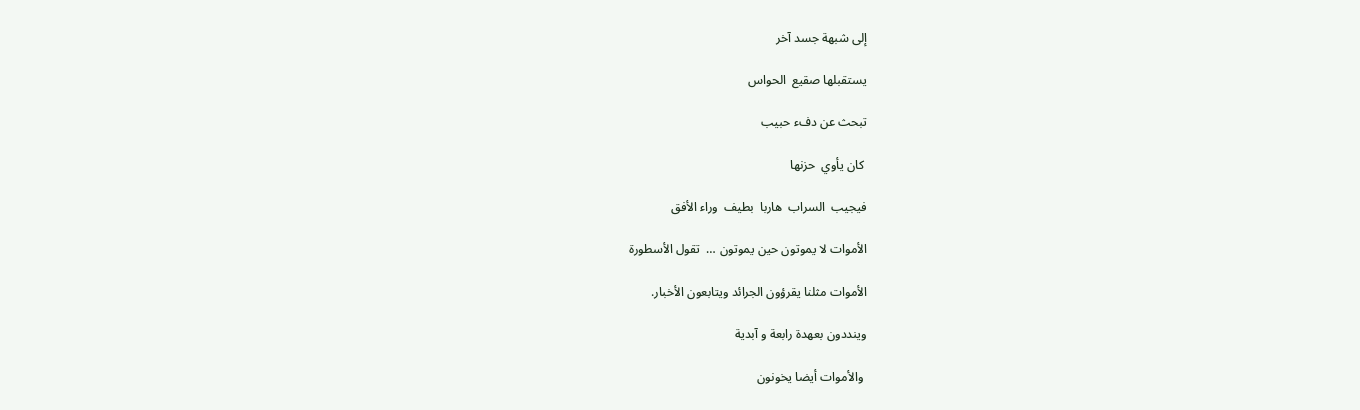إلى شبهة جسد آخر

يستقبلها صقيع  الحواس

تبحث عن دفء حبيب

 كان يأوي  حزنها

فيجيب  السراب  هاربا  بطيف  وراء الأفق

الأموات لا يموتون حين يموتون …  تقول الأسطورة

الأموات مثلنا يقرؤون الجرائد ويتابعون الأخبار.

وينددون بعهدة رابعة و آبدية

 والأموات أيضا يخونون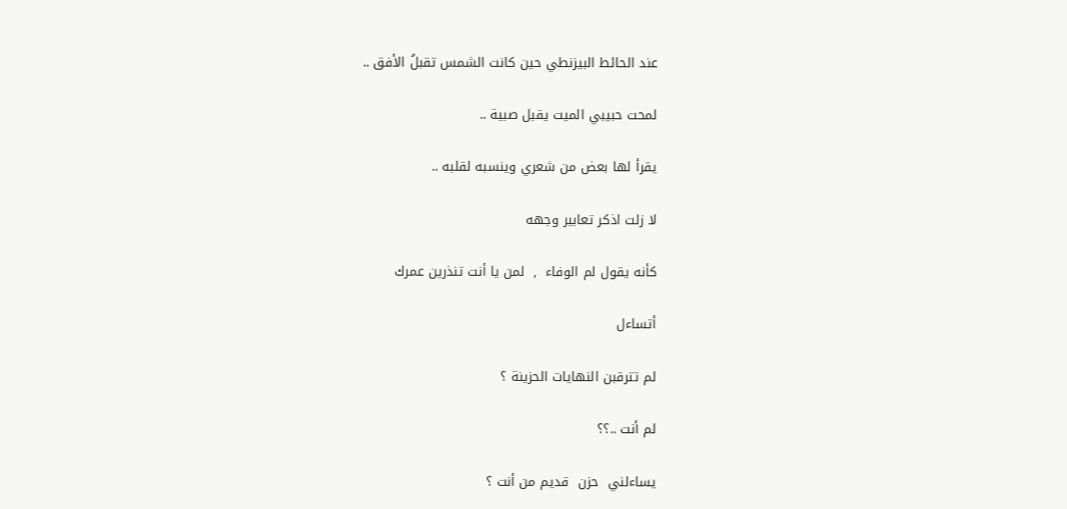عند الحائط البيزنطي حين كانت الشمس تقبلُ الأفق ..

لمحت حبيبي الميت يقبل صبية ..

يقرأ لها بعض من شعري وينسبه لقلبه ..

لا زلت اذكر تعابير وجهه

كأنه يقول لم الوفاء  ,  لمن يا أنت تنذرين عمرك

أتساءل

لم تترقبن النهايات الحزينة ؟

لم أنت ..؟؟

يساءلني  حزن  قديم من أنت ؟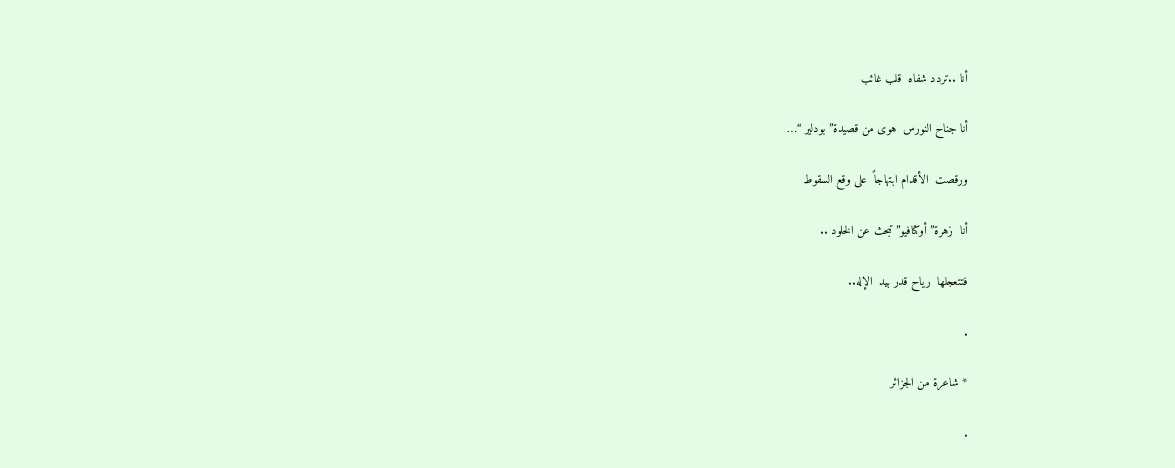أنا ..تردد شفاه  قلب غائب

أنا جناح النورس  هوى من قصيدة” بودلير “…

ورقصت  الأقدام ابتهاجاً  على وقع السقوط

أنا  زهرة” أوكتافيو” تبحث عن الخلود ..

فتتعجلها  رياح قدر بيد  الإله..

.

* شاعرة من الجزائر

.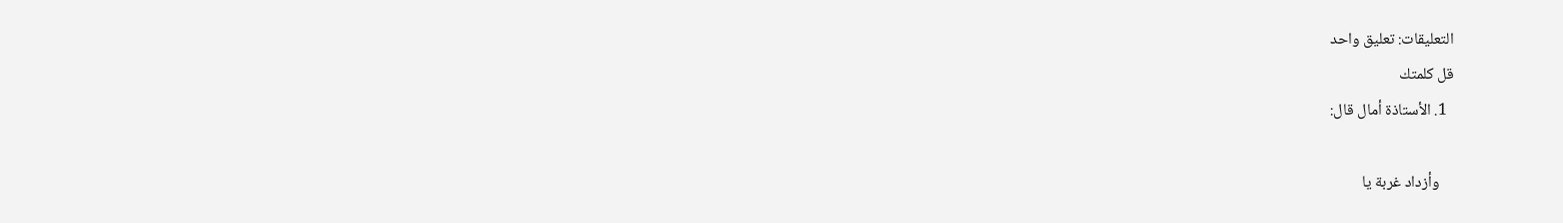التعليقات: تعليق واحد
قل كلمتك
  1. الأستاذة أمال قال:

    وأزداد غربة يا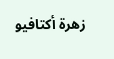زهرة أكتافيو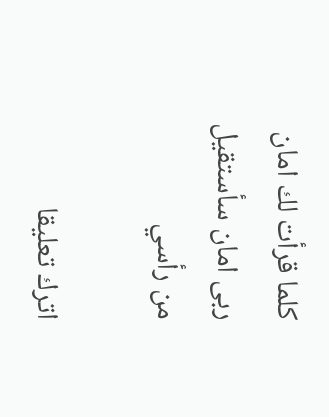كلما قرأت لك امان ربى امان سأستقيل من رأسي

اترك تعليقا